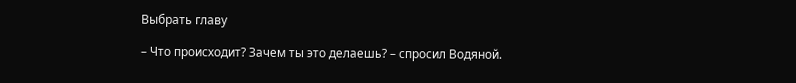Выбрать главу

– Что происходит? Зачем ты это делаешь? – спросил Водяной.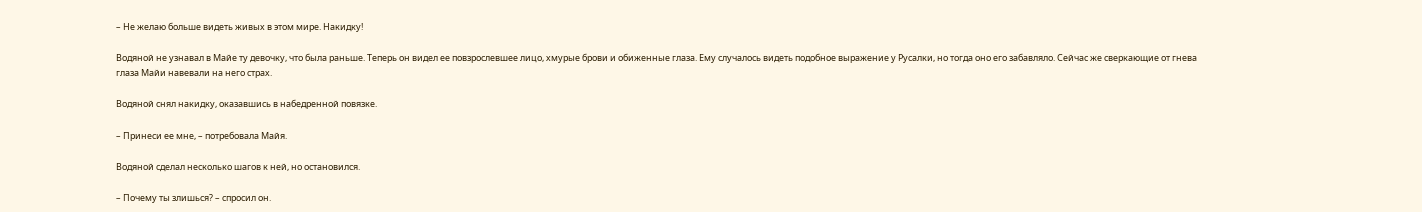– Не желаю больше видеть живых в этом мире. Накидку!

Водяной не узнавал в Майе ту девочку, что была раньше. Теперь он видел ее повзрослевшее лицо, хмурые брови и обиженные глаза. Ему случалось видеть подобное выражение у Русалки, но тогда оно его забавляло. Сейчас же сверкающие от гнева глаза Майи навевали на него страх.

Водяной снял накидку, оказавшись в набедренной повязке.

– Принеси ее мне, – потребовала Майя.

Водяной сделал несколько шагов к ней, но остановился.

– Почему ты злишься? – спросил он.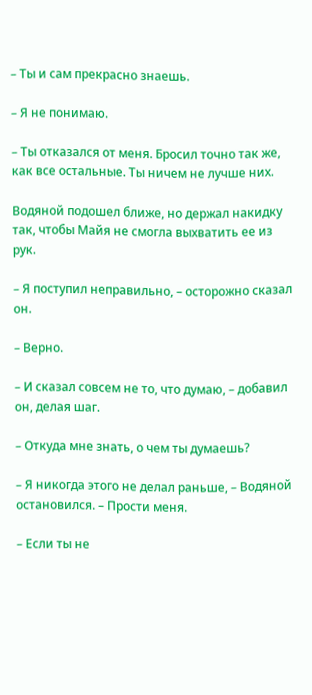– Ты и сам прекрасно знаешь.

– Я не понимаю.

– Ты отказался от меня. Бросил точно так же, как все остальные. Ты ничем не лучше них.

Водяной подошел ближе, но держал накидку так, чтобы Майя не смогла выхватить ее из рук.

– Я поступил неправильно, – осторожно сказал он.

– Верно.

– И сказал совсем не то, что думаю, – добавил он, делая шаг.

– Откуда мне знать, о чем ты думаешь?

– Я никогда этого не делал раньше, – Водяной остановился. – Прости меня.

– Если ты не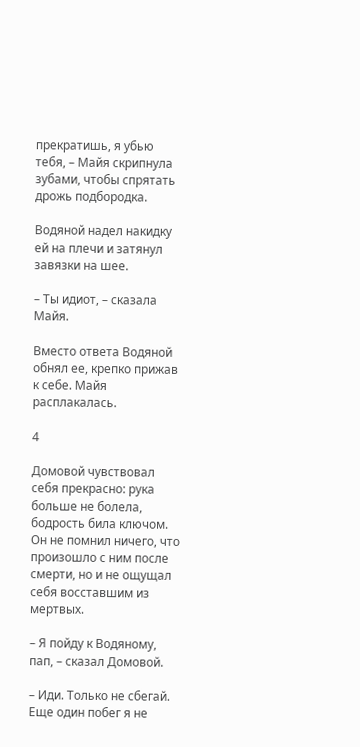прекратишь, я убью тебя, – Майя скрипнула зубами, чтобы спрятать дрожь подбородка.

Водяной надел накидку ей на плечи и затянул завязки на шее.

– Ты идиот, – сказала Майя.

Вместо ответа Водяной обнял ее, крепко прижав к себе. Майя расплакалась.

4

Домовой чувствовал себя прекрасно: рука больше не болела, бодрость била ключом. Он не помнил ничего, что произошло с ним после смерти, но и не ощущал себя восставшим из мертвых.

– Я пойду к Водяному, пап, – сказал Домовой.

– Иди. Только не сбегай. Еще один побег я не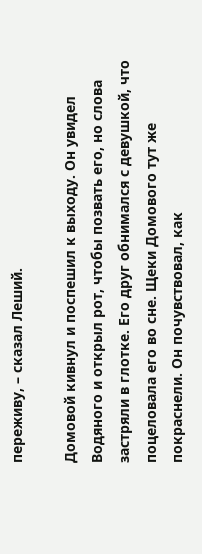переживу, – сказал Леший.

Домовой кивнул и поспешил к выходу. Он увидел Водяного и открыл рот, чтобы позвать его, но слова застряли в глотке. Его друг обнимался с девушкой, что поцеловала его во сне. Щеки Домового тут же покраснели. Он почувствовал, как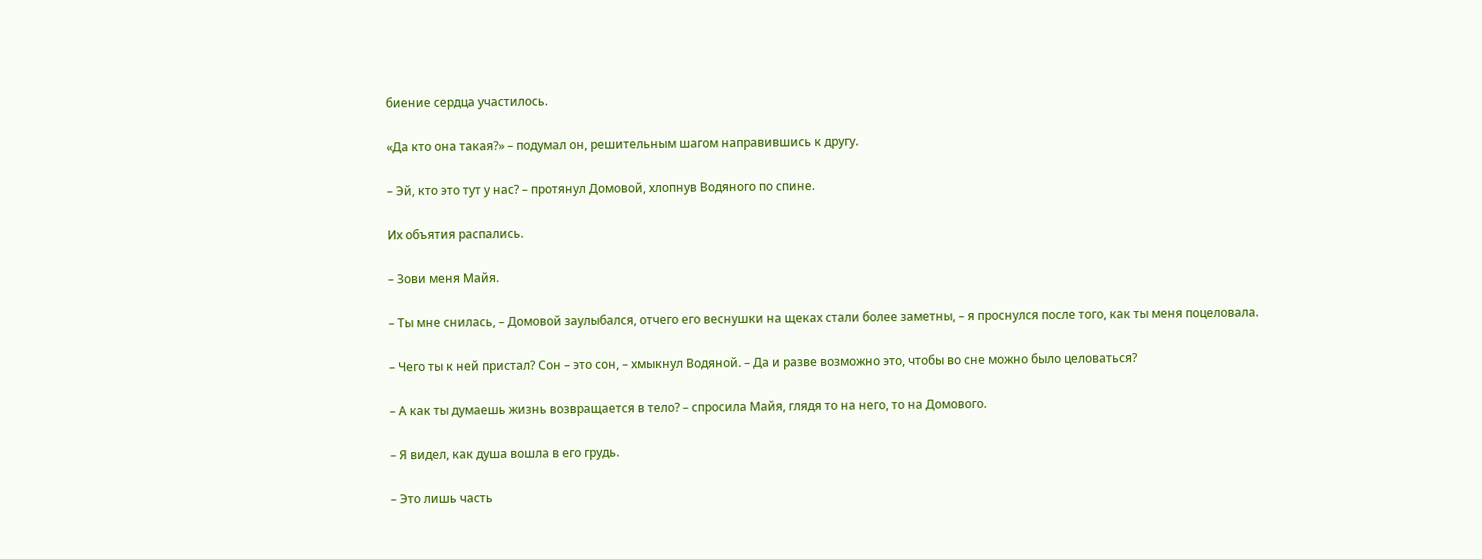биение сердца участилось.

«Да кто она такая?» – подумал он, решительным шагом направившись к другу.

– Эй, кто это тут у нас? – протянул Домовой, хлопнув Водяного по спине.

Их объятия распались.

– Зови меня Майя.

– Ты мне снилась, – Домовой заулыбался, отчего его веснушки на щеках стали более заметны, – я проснулся после того, как ты меня поцеловала.

– Чего ты к ней пристал? Сон – это сон, – хмыкнул Водяной. – Да и разве возможно это, чтобы во сне можно было целоваться?

– А как ты думаешь жизнь возвращается в тело? – спросила Майя, глядя то на него, то на Домового.

– Я видел, как душа вошла в его грудь.

– Это лишь часть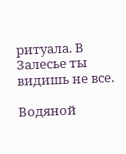ритуала. В Залесье ты видишь не все.

Водяной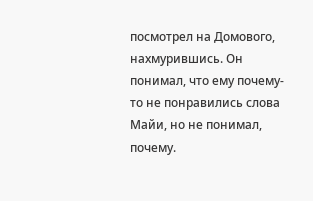посмотрел на Домового, нахмурившись. Он понимал, что ему почему-то не понравились слова Майи, но не понимал, почему.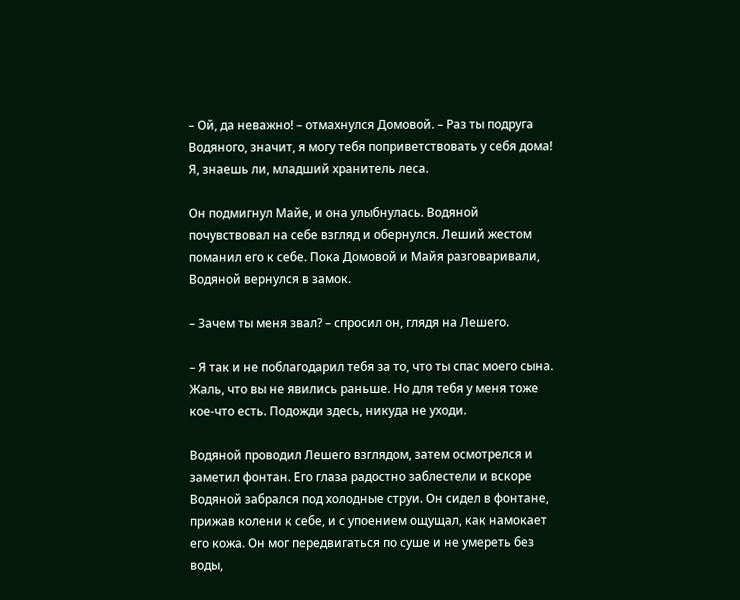– Ой, да неважно! – отмахнулся Домовой. – Раз ты подруга Водяного, значит, я могу тебя поприветствовать у себя дома! Я, знаешь ли, младший хранитель леса.

Он подмигнул Майе, и она улыбнулась. Водяной почувствовал на себе взгляд и обернулся. Леший жестом поманил его к себе. Пока Домовой и Майя разговаривали, Водяной вернулся в замок.

– Зачем ты меня звал? – спросил он, глядя на Лешего.

– Я так и не поблагодарил тебя за то, что ты спас моего сына. Жаль, что вы не явились раньше. Но для тебя у меня тоже кое-что есть. Подожди здесь, никуда не уходи.

Водяной проводил Лешего взглядом, затем осмотрелся и заметил фонтан. Его глаза радостно заблестели и вскоре Водяной забрался под холодные струи. Он сидел в фонтане, прижав колени к себе, и с упоением ощущал, как намокает его кожа. Он мог передвигаться по суше и не умереть без воды,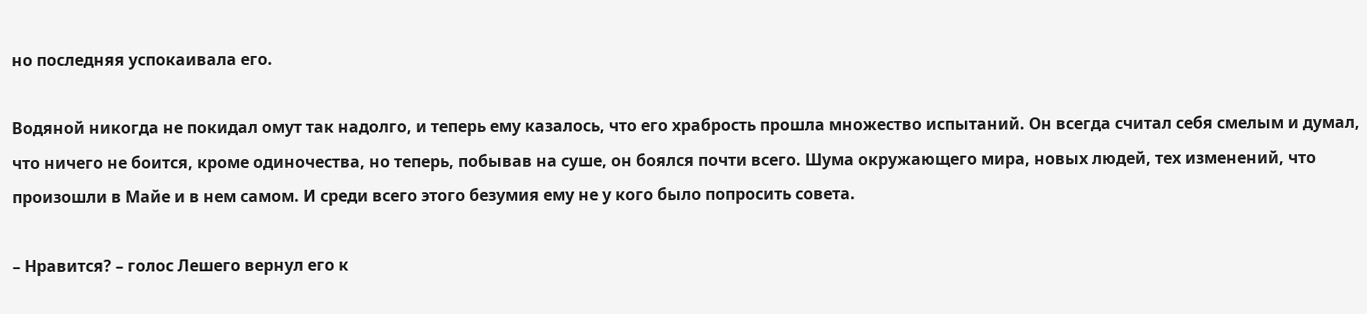но последняя успокаивала его.

Водяной никогда не покидал омут так надолго, и теперь ему казалось, что его храбрость прошла множество испытаний. Он всегда считал себя смелым и думал, что ничего не боится, кроме одиночества, но теперь, побывав на суше, он боялся почти всего. Шума окружающего мира, новых людей, тех изменений, что произошли в Майе и в нем самом. И среди всего этого безумия ему не у кого было попросить совета.

– Нравится? – голос Лешего вернул его к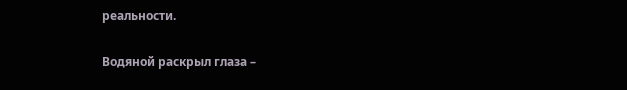реальности.

Водяной раскрыл глаза –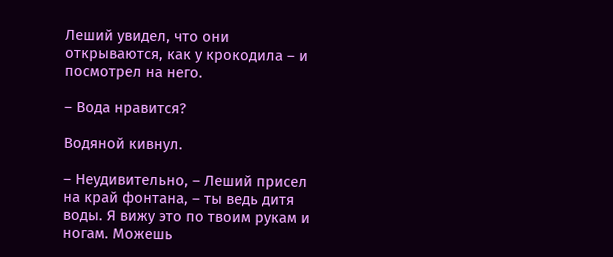Леший увидел, что они открываются, как у крокодила – и посмотрел на него.

– Вода нравится?

Водяной кивнул.

– Неудивительно, – Леший присел на край фонтана, – ты ведь дитя воды. Я вижу это по твоим рукам и ногам. Можешь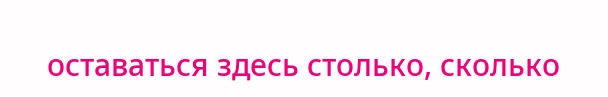оставаться здесь столько, сколько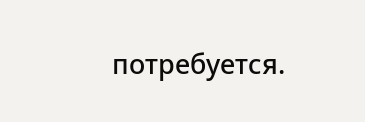потребуется.